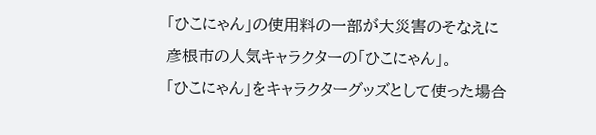「ひこにゃん」の使用料の一部が大災害のそなえに
彦根市の人気キャラクターの「ひこにゃん」。
「ひこにゃん」をキャラクターグッズとして使った場合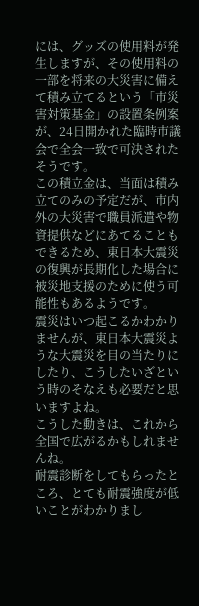には、グッズの使用料が発生しますが、その使用料の一部を将来の大災害に備えて積み立てるという「市災害対策基金」の設置条例案が、24日開かれた臨時市議会で全会一致で可決されたそうです。
この積立金は、当面は積み立てのみの予定だが、市内外の大災害で職員派遣や物資提供などにあてることもできるため、東日本大震災の復興が長期化した場合に被災地支援のために使う可能性もあるようです。
震災はいつ起こるかわかりませんが、東日本大震災ような大震災を目の当たりにしたり、こうしたいざという時のそなえも必要だと思いますよね。
こうした動きは、これから全国で広がるかもしれませんね。
耐震診断をしてもらったところ、とても耐震強度が低いことがわかりまし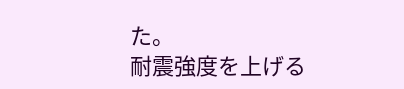た。
耐震強度を上げる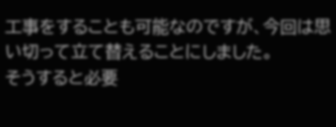工事をすることも可能なのですが、今回は思い切って立て替えることにしました。
そうすると必要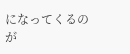になってくるのが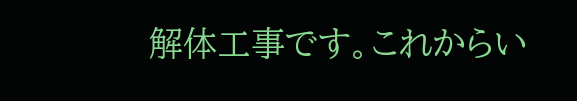解体工事です。これからい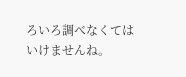ろいろ調べなくてはいけませんね。